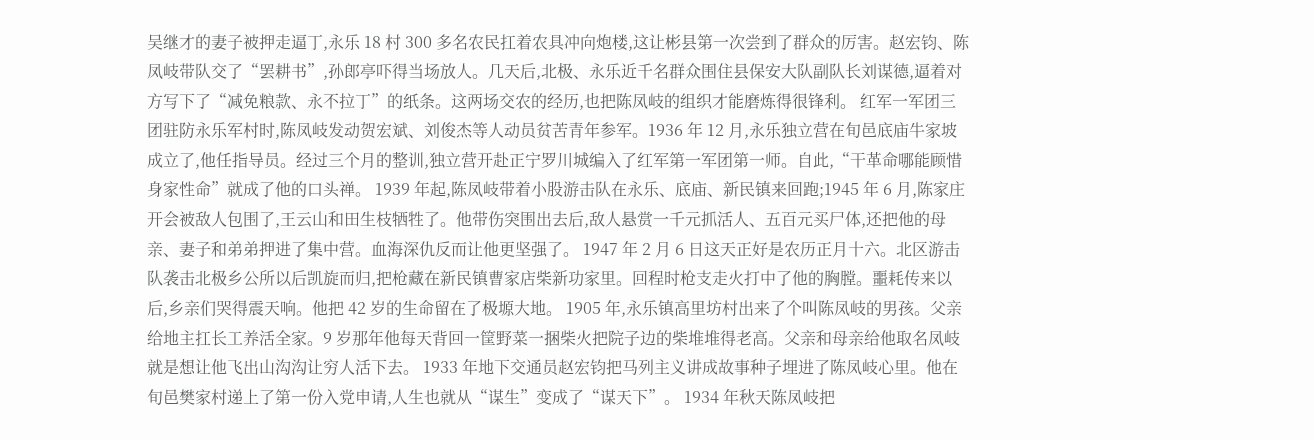吴继才的妻子被押走逼丁,永乐 18 村 300 多名农民扛着农具冲向炮楼,这让彬县第一次尝到了群众的厉害。赵宏钧、陈凤岐带队交了“罢耕书”,孙郎亭吓得当场放人。几天后,北极、永乐近千名群众围住县保安大队副队长刘谋德,逼着对方写下了“减免粮款、永不拉丁”的纸条。这两场交农的经历,也把陈凤岐的组织才能磨炼得很锋利。 红军一军团三团驻防永乐军村时,陈凤岐发动贺宏斌、刘俊杰等人动员贫苦青年参军。1936 年 12 月,永乐独立营在旬邑底庙牛家坡成立了,他任指导员。经过三个月的整训,独立营开赴正宁罗川城编入了红军第一军团第一师。自此,“干革命哪能顾惜身家性命”就成了他的口头禅。 1939 年起,陈凤岐带着小股游击队在永乐、底庙、新民镇来回跑;1945 年 6 月,陈家庄开会被敌人包围了,王云山和田生枝牺牲了。他带伤突围出去后,敌人悬赏一千元抓活人、五百元买尸体,还把他的母亲、妻子和弟弟押进了集中营。血海深仇反而让他更坚强了。 1947 年 2 月 6 日这天正好是农历正月十六。北区游击队袭击北极乡公所以后凯旋而归,把枪藏在新民镇曹家店柴新功家里。回程时枪支走火打中了他的胸膛。噩耗传来以后,乡亲们哭得震天响。他把 42 岁的生命留在了极塬大地。 1905 年,永乐镇高里坊村出来了个叫陈凤岐的男孩。父亲给地主扛长工养活全家。9 岁那年他每天背回一筐野菜一捆柴火把院子边的柴堆堆得老高。父亲和母亲给他取名凤岐就是想让他飞出山沟沟让穷人活下去。 1933 年地下交通员赵宏钧把马列主义讲成故事种子埋进了陈凤岐心里。他在旬邑樊家村递上了第一份入党申请,人生也就从“谋生”变成了“谋天下”。 1934 年秋天陈凤岐把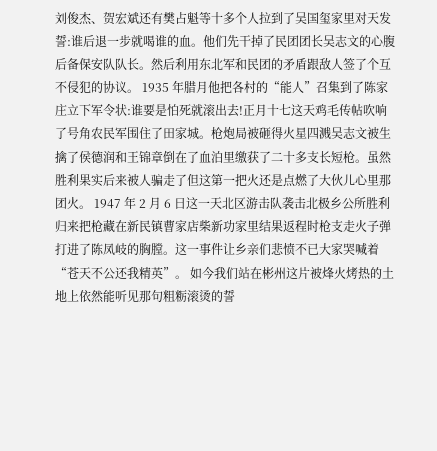刘俊杰、贺宏斌还有樊占魁等十多个人拉到了吴国玺家里对天发誓:谁后退一步就喝谁的血。他们先干掉了民团团长吴志文的心腹后备保安队队长。然后利用东北军和民团的矛盾跟敌人签了个互不侵犯的协议。 1935 年腊月他把各村的“能人”召集到了陈家庄立下军令状:谁要是怕死就滚出去!正月十七这天鸡毛传帖吹响了号角农民军围住了田家城。枪炮局被砸得火星四溅吴志文被生擒了侯德润和王锦章倒在了血泊里缴获了二十多支长短枪。虽然胜利果实后来被人骗走了但这第一把火还是点燃了大伙儿心里那团火。 1947 年 2 月 6 日这一天北区游击队袭击北极乡公所胜利归来把枪藏在新民镇曹家店柴新功家里结果返程时枪支走火子弹打进了陈凤岐的胸膛。这一事件让乡亲们悲愤不已大家哭喊着“苍天不公还我精英”。 如今我们站在彬州这片被烽火烤热的土地上依然能听见那句粗粝滚烫的誓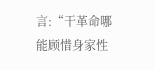言:“干革命哪能顾惜身家性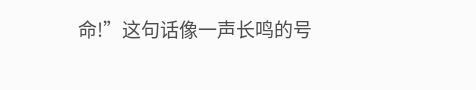命!”这句话像一声长鸣的号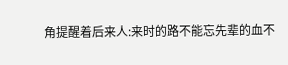角提醒着后来人:来时的路不能忘先辈的血不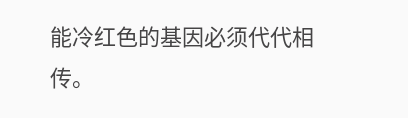能冷红色的基因必须代代相传。